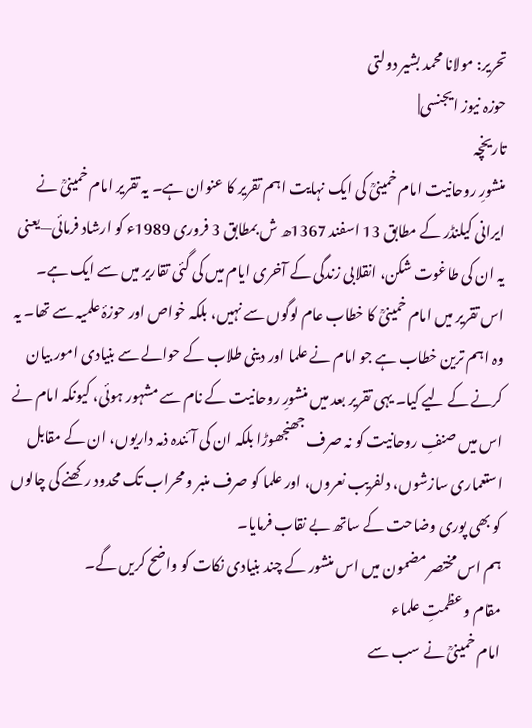تحریر: مولانا محمد بشیر دولتی
حوزہ نیوز ایجنسی|
تاریخچہ
منشورِ روحانیت امام خمینیؒ کی ایک نہایت اہم تقریر کا عنوان ہے۔ یہ تقریر امام خمینیؒ نے ایرانی کیلنڈر کے مطابق 13 اسفند 1367ھ ش بمطابق 3 فروری 1989ء کو ارشاد فرمائی—یعنی یہ ان کی طاغوت شکن، انقلابی زندگی کے آخری ایام میں کی گئی تقاریر میں سے ایک ہے۔
اس تقریر میں امام خمینیؒ کا خطاب عام لوگوں سے نہیں، بلکہ خواص اور حوزۂ علمیہ سے تھا۔ یہ وہ اہم ترین خطاب ہے جو امام نے علما اور دینی طلاب کے حوالے سے بنیادی امور بیان کرنے کے لیے کیا۔ یہی تقریر بعد میں منشورِ روحانیت کے نام سے مشہور ہوئی، کیونکہ امام نے اس میں صنفِ روحانیت کو نہ صرف جھنجھوڑا بلکہ ان کی آئندہ ذمہ داریوں، ان کے مقابل استعماری سازشوں، دلفریب نعروں، اور علما کو صرف منبر و محراب تک محدود رکھنے کی چالوں کو بھی پوری وضاحت کے ساتھ بے نقاب فرمایا۔
ہم اس مختصر مضمون میں اس منشور کے چند بنیادی نکات کو واضح کریں گے۔
مقام و عظمتِ علماء
امام خمینیؒ نے سب سے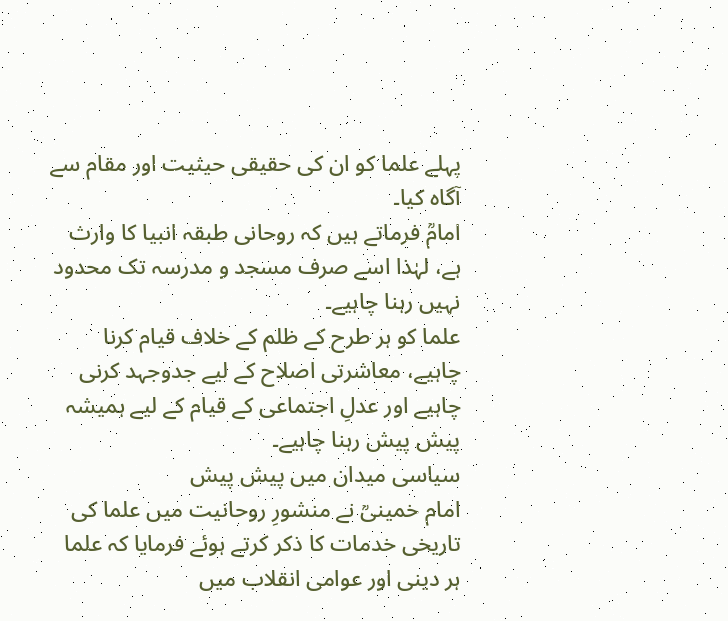پہلے علما کو ان کی حقیقی حیثیت اور مقام سے آگاہ کیا۔
امامؒ فرماتے ہیں کہ روحانی طبقہ انبیا کا وارث ہے، لہٰذا اسے صرف مسجد و مدرسہ تک محدود نہیں رہنا چاہیے۔
علما کو ہر طرح کے ظلم کے خلاف قیام کرنا چاہیے، معاشرتی اصلاح کے لیے جدوجہد کرنی چاہیے اور عدلِ اجتماعی کے قیام کے لیے ہمیشہ پیش پیش رہنا چاہیے۔
سیاسی میدان میں پیش پیش
امام خمینیؒ نے منشورِ روحانیت میں علما کی تاریخی خدمات کا ذکر کرتے ہوئے فرمایا کہ علما ہر دینی اور عوامی انقلاب میں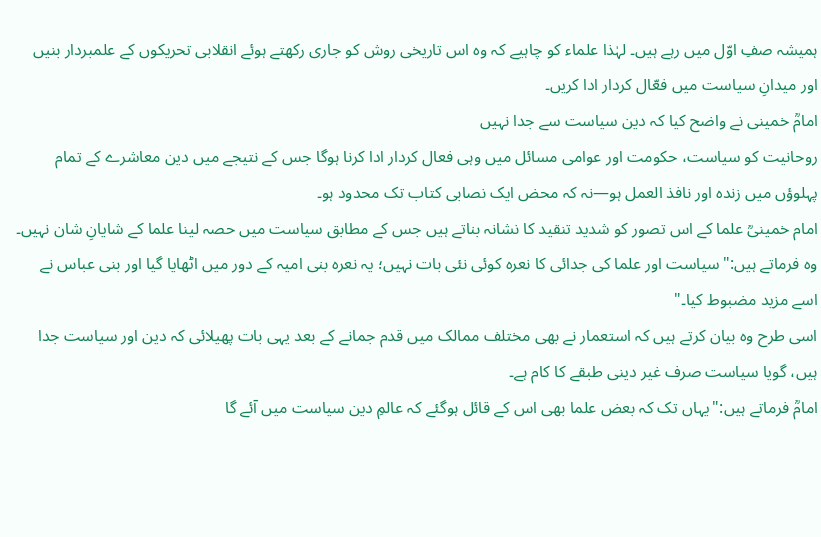ہمیشہ صفِ اوّل میں رہے ہیں۔ لہٰذا علماء کو چاہیے کہ وہ اس تاریخی روش کو جاری رکھتے ہوئے انقلابی تحریکوں کے علمبردار بنیں اور میدانِ سیاست میں فعّال کردار ادا کریں۔
امامؒ خمینی نے واضح کیا کہ دین سیاست سے جدا نہیں
روحانیت کو سیاست، حکومت اور عوامی مسائل میں وہی فعال کردار ادا کرنا ہوگا جس کے نتیجے میں دین معاشرے کے تمام پہلوؤں میں زندہ اور نافذ العمل ہو—نہ کہ محض ایک نصابی کتاب تک محدود ہو۔
امام خمینیؒ علما کے اس تصور کو شدید تنقید کا نشانہ بناتے ہیں جس کے مطابق سیاست میں حصہ لینا علما کے شایانِ شان نہیں۔ وہ فرماتے ہیں:"سیاست اور علما کی جدائی کا نعرہ کوئی نئی بات نہیں؛ یہ نعرہ بنی امیہ کے دور میں اٹھایا گیا اور بنی عباس نے اسے مزید مضبوط کیا۔"
اسی طرح وہ بیان کرتے ہیں کہ استعمار نے بھی مختلف ممالک میں قدم جمانے کے بعد یہی بات پھیلائی کہ دین اور سیاست جدا ہیں، گویا سیاست صرف غیر دینی طبقے کا کام ہے۔
امامؒ فرماتے ہیں:"یہاں تک کہ بعض علما بھی اس کے قائل ہوگئے کہ عالمِ دین سیاست میں آئے گا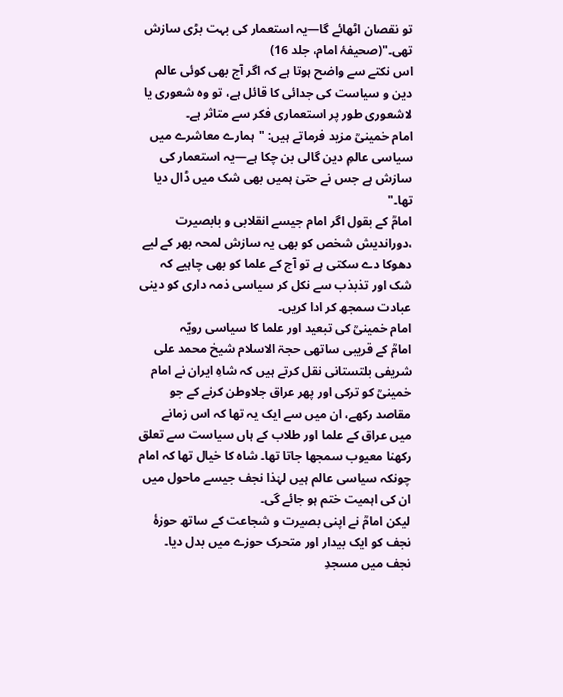تو نقصان اٹھائے گا—یہ استعمار کی بہت بڑی سازش تھی۔"(صحیفۂ امام، جلد 16)
اس نکتے سے واضح ہوتا ہے کہ اگر آج بھی کوئی عالم دین و سیاست کی جدائی کا قائل ہے، تو وہ شعوری یا لاشعوری طور پر استعماری فکر سے متاثر ہے۔
امام خمینیؒ مزید فرماتے ہیں: "ہمارے معاشرے میں سیاسی عالمِ دین گالی بن چکا ہے—یہ استعمار کی سازش ہے جس نے حتیٰ ہمیں بھی شک میں ڈال دیا تھا۔"
امامؒ کے بقول اگر امام جیسے انقلابی و بابصیرت ،دوراندیش شخص کو بھی یہ سازش لمحہ بھر کے لیے دھوکا دے سکتی ہے تو آج کے علما کو بھی چاہیے کہ شک اور تذبذب سے نکل کر سیاسی ذمہ داری کو دینی عبادت سمجھ کر ادا کریں۔
امام خمینیؒ کی تبعید اور علما کا سیاسی رویّہ
امامؒ کے قریبی ساتھی حجۃ الاسلام شیخ محمد علی شریفی بلتستانی نقل کرتے ہیں کہ شاہِ ایران نے امام خمینیؒ کو ترکی اور پھر عراق جلاوطن کرنے کے جو مقاصد رکھے، ان میں سے ایک یہ تھا کہ اس زمانے میں عراق کے علما اور طلاب کے ہاں سیاست سے تعلق رکھنا معیوب سمجھا جاتا تھا۔ شاہ کا خیال تھا کہ امام چونکہ سیاسی عالم ہیں لہٰذا نجف جیسے ماحول میں ان کی اہمیت ختم ہو جائے گی۔
لیکن امامؒ نے اپنی بصیرت و شجاعت کے ساتھ حوزۂ نجف کو ایک بیدار اور متحرک حوزے میں بدل دیا۔
نجف میں مسجدِ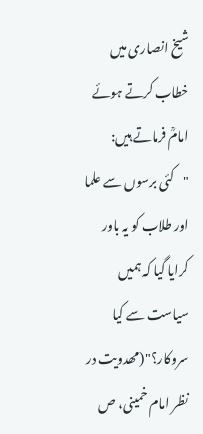شیخ انصاری میں خطاب کرتے ہوئے امامؒ فرماتے ہیں: "کئی برسوں سے علما اور طلاب کو یہ باور کرایا گیا کہ ہمیں سیاست سے کیا سروکار؟"(مھدویت در نظر امام خمینی، ص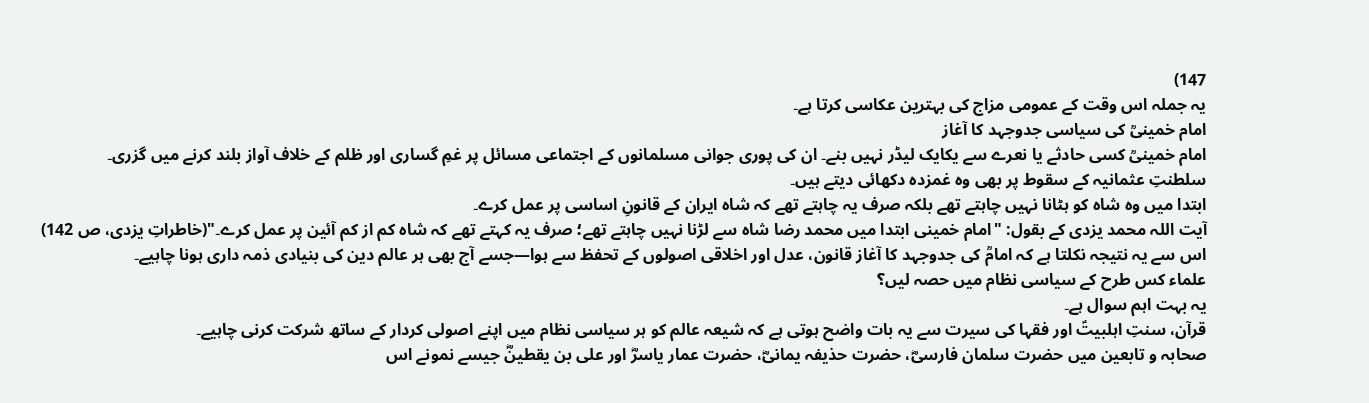147)
یہ جملہ اس وقت کے عمومی مزاج کی بہترین عکاسی کرتا ہے۔
امام خمینیؒ کی سیاسی جدوجہد کا آغاز
امام خمینیؒ کسی حادثے یا نعرے سے یکایک لیڈر نہیں بنے۔ ان کی پوری جوانی مسلمانوں کے اجتماعی مسائل پر غمِ گساری اور ظلم کے خلاف آواز بلند کرنے میں گزری۔
سلطنتِ عثمانیہ کے سقوط پر بھی وہ غمزدہ دکھائی دیتے ہیں۔
ابتدا میں وہ شاہ کو ہٹانا نہیں چاہتے تھے بلکہ صرف یہ چاہتے تھے کہ شاہ ایران کے قانونِ اساسی پر عمل کرے۔
آیت اللہ محمد یزدی کے بقول: "امام خمینی ابتدا میں محمد رضا شاہ سے لڑنا نہیں چاہتے تھے؛ صرف یہ کہتے تھے کہ شاہ کم از کم آئین پر عمل کرے۔"(خاطراتِ یزدی، ص 142)
اس سے یہ نتیجہ نکلتا ہے کہ امامؒ کی جدوجہد کا آغاز قانون، عدل اور اخلاقی اصولوں کے تحفظ سے ہوا—جسے آج بھی ہر عالم دین کی بنیادی ذمہ داری ہونا چاہیے۔
علماء کس طرح کے سیاسی نظام میں حصہ لیں؟
یہ بہت اہم سوال ہے۔
قرآن، سنتِ اہلبیتؑ اور فقہا کی سیرت سے یہ بات واضح ہوتی ہے کہ شیعہ عالم کو ہر سیاسی نظام میں اپنے اصولی کردار کے ساتھ شرکت کرنی چاہیے۔
صحابہ و تابعین میں حضرت سلمان فارسیؓ، حضرت حذیفہ یمانیؓ، حضرت عمار یاسرؓ اور علی بن یقطینؓ جیسے نمونے اس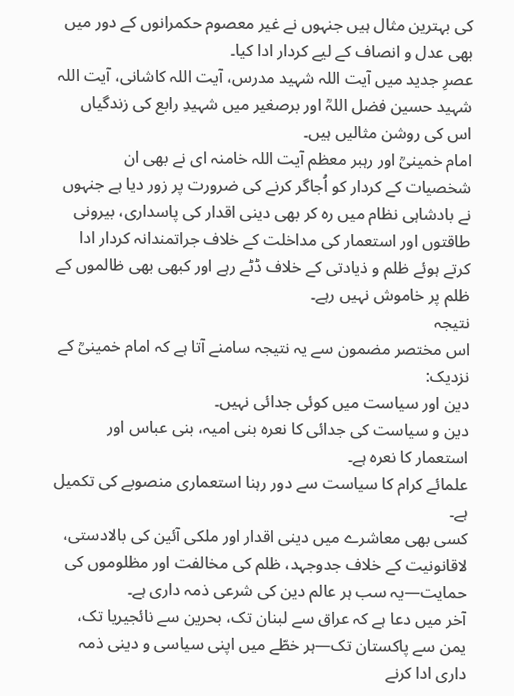کی بہترین مثال ہیں جنہوں نے غیر معصوم حکمرانوں کے دور میں بھی عدل و انصاف کے لیے کردار ادا کیا۔
عصرِ جدید میں آیت اللہ شہید مدرس، آیت اللہ کاشانی، آیت اللہ شہید حسین فضل اللہؒ اور برصغیر میں شہیدِ رابع کی زندگیاں اس کی روشن مثالیں ہیں۔
امام خمینیؒ اور رہبر معظم آیت اللہ خامنہ ای نے بھی ان شخصیات کے کردار کو اُجاگر کرنے کی ضرورت پر زور دیا ہے جنہوں نے بادشاہی نظام میں رہ کر بھی دینی اقدار کی پاسداری، بیرونی طاقتوں اور استعمار کی مداخلت کے خلاف جراتمندانہ کردار ادا کرتے ہوئے ظلم و ذیادتی کے خلاف ڈٹے رہے اور کبھی بھی ظالموں کے ظلم پر خاموش نہیں رہے۔
نتیجہ
اس مختصر مضمون سے یہ نتیجہ سامنے آتا ہے کہ امام خمینیؒ کے نزدیک:
دین اور سیاست میں کوئی جدائی نہیں۔
دین و سیاست کی جدائی کا نعرہ بنی امیہ، بنی عباس اور استعمار کا نعرہ ہے۔
علمائے کرام کا سیاست سے دور رہنا استعماری منصوبے کی تکمیل ہے۔
کسی بھی معاشرے میں دینی اقدار اور ملکی آئین کی بالادستی، لاقانونیت کے خلاف جدوجہد، ظلم کی مخالفت اور مظلوموں کی حمایت—یہ سب ہر عالم دین کی شرعی ذمہ داری ہے۔
آخر میں دعا ہے کہ عراق سے لبنان تک، بحرین سے نائجیریا تک، یمن سے پاکستان تک—ہر خطّے میں اپنی سیاسی و دینی ذمہ داری ادا کرنے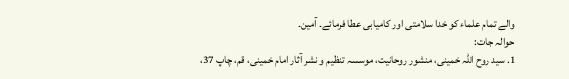والے تمام علماء کو خدا سلامتی اور کامیابی عطا فرمائے۔ آمین۔
حوالہ جات:
1. سید روح اللہ خمینی، منشور روحانیت، موسسہ تنظیم و نشر آثار امام خمینی، قم، چاپ 37،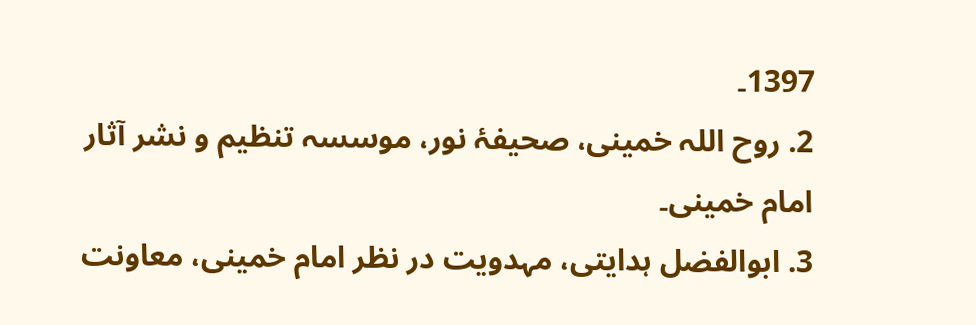1397۔
2. روح اللہ خمینی، صحیفۂ نور، موسسہ تنظیم و نشر آثار امام خمینی۔
3. ابوالفضل ہدایتی، مہدویت در نظر امام خمینی، معاونت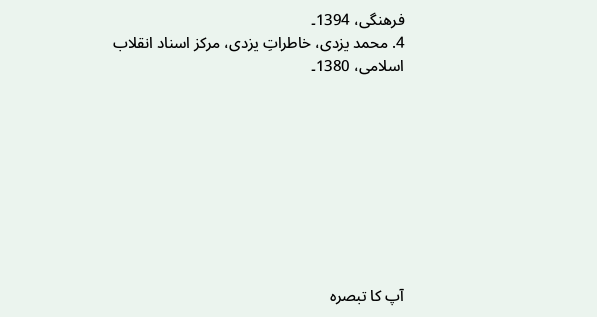فرهنگی، 1394۔
4. محمد یزدی، خاطراتِ یزدی، مرکز اسناد انقلاب اسلامی، 1380۔









آپ کا تبصرہ